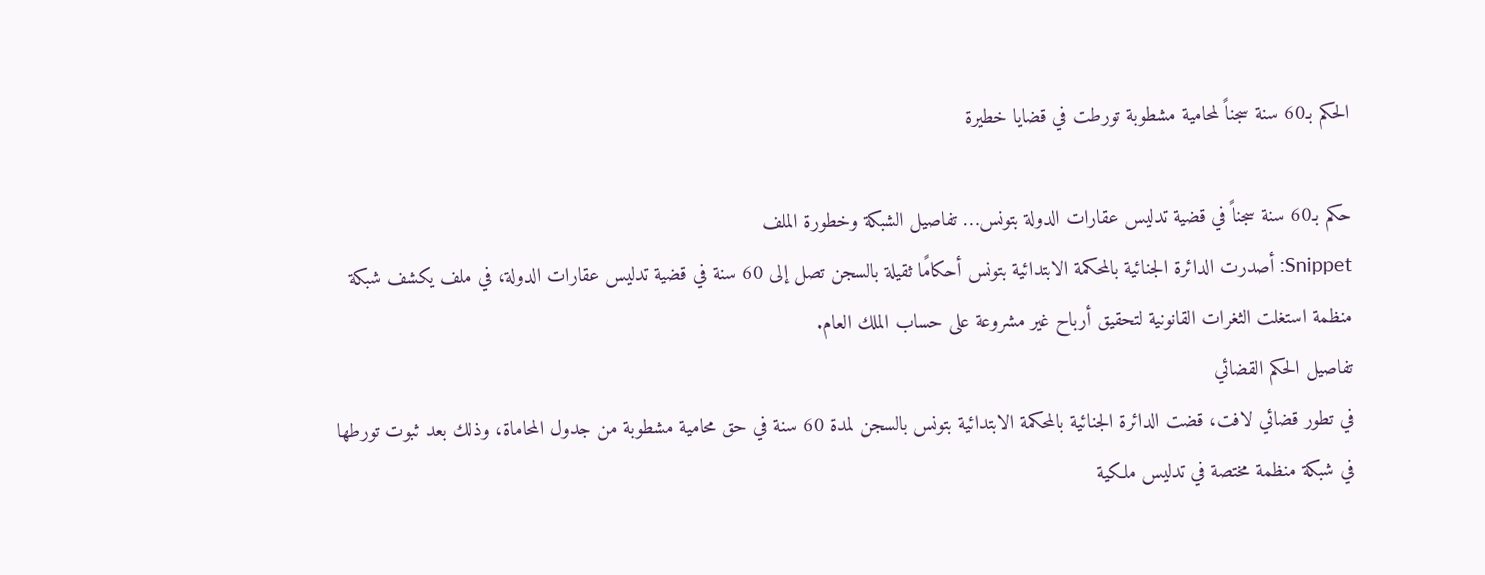الحكم بـ60 سنة سجناً لمحامية مشطوبة تورطت في قضايا خطيرة

حكم بـ60 سنة سجناً في قضية تدليس عقارات الدولة بتونس… تفاصيل الشبكة وخطورة الملف
Snippet: أصدرت الدائرة الجنائية بالمحكمة الابتدائية بتونس أحكامًا ثقيلة بالسجن تصل إلى 60 سنة في قضية تدليس عقارات الدولة، في ملف يكشف شبكة منظمة استغلت الثغرات القانونية لتحقيق أرباح غير مشروعة على حساب الملك العام.
تفاصيل الحكم القضائي
في تطور قضائي لافت، قضت الدائرة الجنائية بالمحكمة الابتدائية بتونس بالسجن لمدة 60 سنة في حق محامية مشطوبة من جدول المحاماة، وذلك بعد ثبوت تورطها في شبكة منظمة مختصة في تدليس ملكية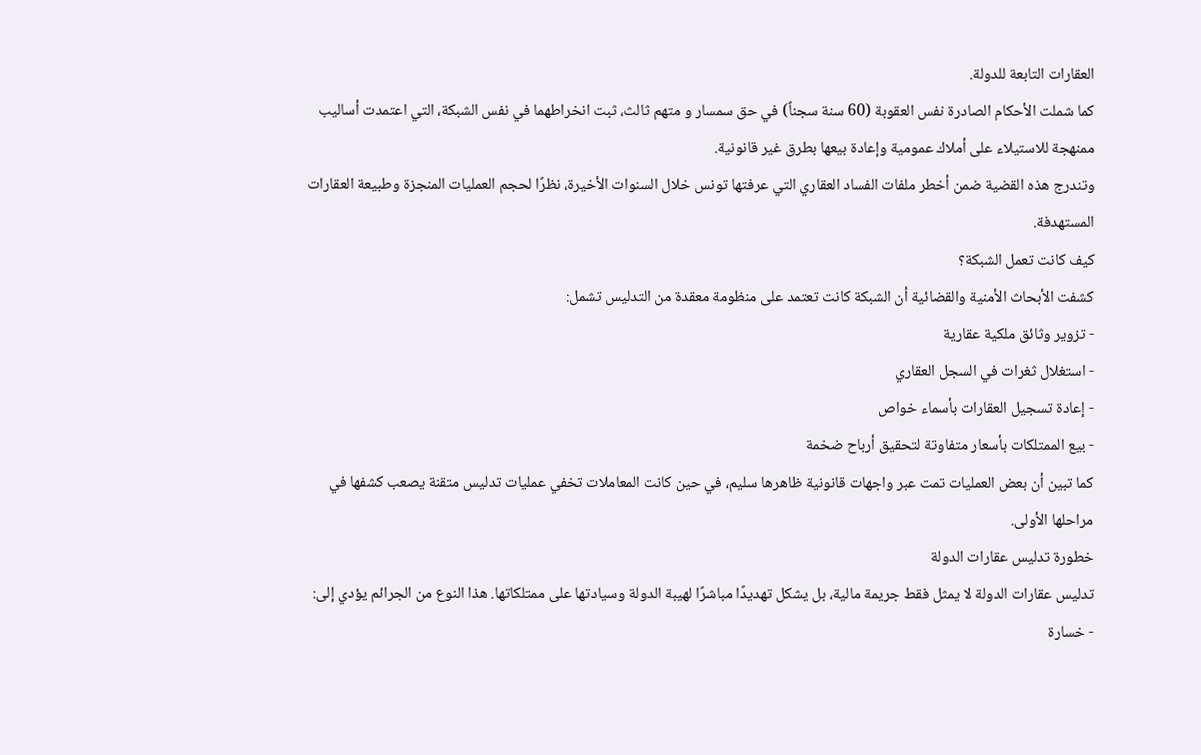العقارات التابعة للدولة.
كما شملت الأحكام الصادرة نفس العقوبة (60 سنة سجناً) في حق سمسار و متهم ثالث، ثبت انخراطهما في نفس الشبكة، التي اعتمدت أساليب ممنهجة للاستيلاء على أملاك عمومية وإعادة بيعها بطرق غير قانونية.
وتندرج هذه القضية ضمن أخطر ملفات الفساد العقاري التي عرفتها تونس خلال السنوات الأخيرة، نظرًا لحجم العمليات المنجزة وطبيعة العقارات المستهدفة.
كيف كانت تعمل الشبكة؟
كشفت الأبحاث الأمنية والقضائية أن الشبكة كانت تعتمد على منظومة معقدة من التدليس تشمل:
- تزوير وثائق ملكية عقارية
- استغلال ثغرات في السجل العقاري
- إعادة تسجيل العقارات بأسماء خواص
- بيع الممتلكات بأسعار متفاوتة لتحقيق أرباح ضخمة
كما تبين أن بعض العمليات تمت عبر واجهات قانونية ظاهرها سليم، في حين كانت المعاملات تخفي عمليات تدليس متقنة يصعب كشفها في مراحلها الأولى.
خطورة تدليس عقارات الدولة
تدليس عقارات الدولة لا يمثل فقط جريمة مالية، بل يشكل تهديدًا مباشرًا لهيبة الدولة وسيادتها على ممتلكاتها. هذا النوع من الجرائم يؤدي إلى:
- خسارة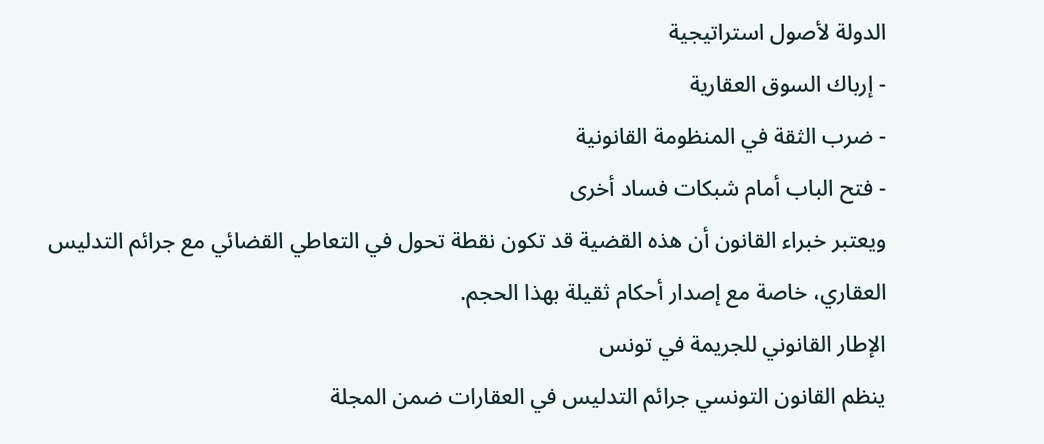الدولة لأصول استراتيجية
- إرباك السوق العقارية
- ضرب الثقة في المنظومة القانونية
- فتح الباب أمام شبكات فساد أخرى
ويعتبر خبراء القانون أن هذه القضية قد تكون نقطة تحول في التعاطي القضائي مع جرائم التدليس العقاري، خاصة مع إصدار أحكام ثقيلة بهذا الحجم.
الإطار القانوني للجريمة في تونس
ينظم القانون التونسي جرائم التدليس في العقارات ضمن المجلة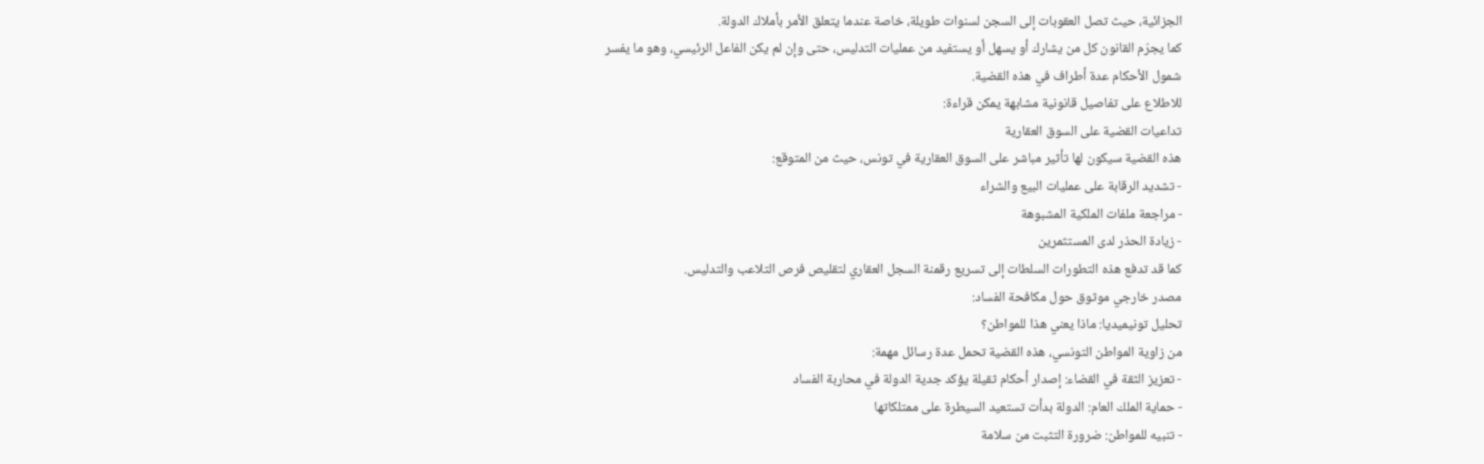الجزائية، حيث تصل العقوبات إلى السجن لسنوات طويلة، خاصة عندما يتعلق الأمر بأملاك الدولة.
كما يجرّم القانون كل من يشارك أو يسهل أو يستفيد من عمليات التدليس، حتى وإن لم يكن الفاعل الرئيسي، وهو ما يفسر شمول الأحكام عدة أطراف في هذه القضية.
للاطلاع على تفاصيل قانونية مشابهة يمكن قراءة:
تداعيات القضية على السوق العقارية
هذه القضية سيكون لها تأثير مباشر على السوق العقارية في تونس، حيث من المتوقع:
- تشديد الرقابة على عمليات البيع والشراء
- مراجعة ملفات الملكية المشبوهة
- زيادة الحذر لدى المستثمرين
كما قد تدفع هذه التطورات السلطات إلى تسريع رقمنة السجل العقاري لتقليص فرص التلاعب والتدليس.
مصدر خارجي موثوق حول مكافحة الفساد:
تحليل تونيميديا: ماذا يعني هذا للمواطن؟
من زاوية المواطن التونسي، هذه القضية تحمل عدة رسائل مهمة:
- تعزيز الثقة في القضاء: إصدار أحكام ثقيلة يؤكد جدية الدولة في محاربة الفساد
- حماية الملك العام: الدولة بدأت تستعيد السيطرة على ممتلكاتها
- تنبيه للمواطن: ضرورة التثبت من سلامة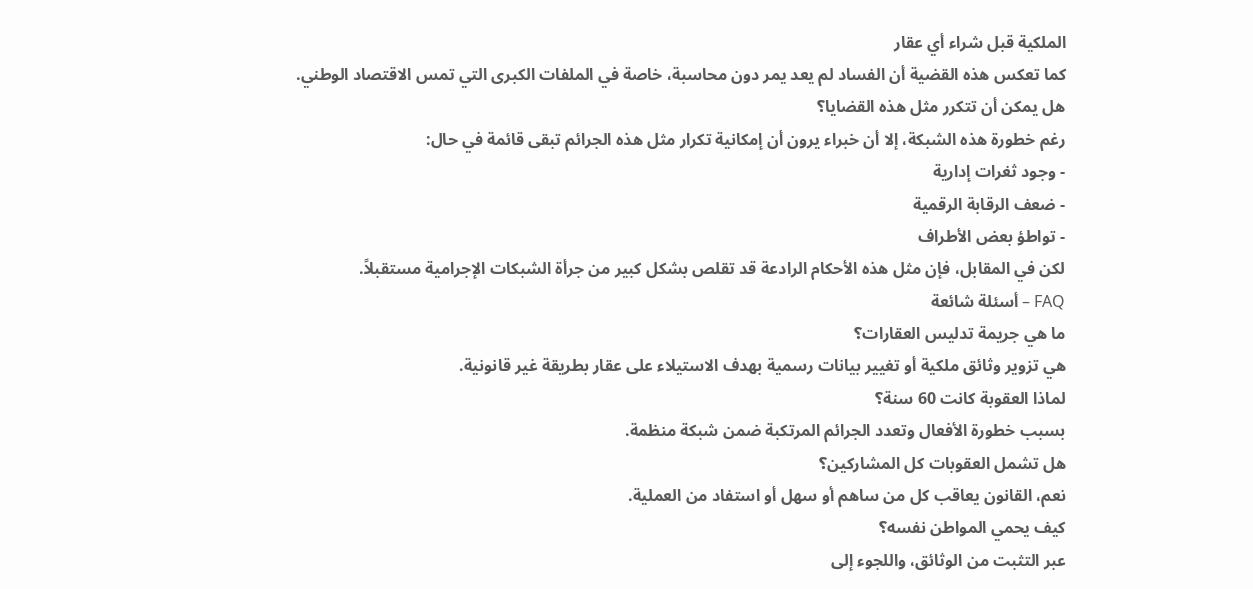الملكية قبل شراء أي عقار
كما تعكس هذه القضية أن الفساد لم يعد يمر دون محاسبة، خاصة في الملفات الكبرى التي تمس الاقتصاد الوطني.
هل يمكن أن تتكرر مثل هذه القضايا؟
رغم خطورة هذه الشبكة، إلا أن خبراء يرون أن إمكانية تكرار مثل هذه الجرائم تبقى قائمة في حال:
- وجود ثغرات إدارية
- ضعف الرقابة الرقمية
- تواطؤ بعض الأطراف
لكن في المقابل، فإن مثل هذه الأحكام الرادعة قد تقلص بشكل كبير من جرأة الشبكات الإجرامية مستقبلاً.
FAQ – أسئلة شائعة
ما هي جريمة تدليس العقارات؟
هي تزوير وثائق ملكية أو تغيير بيانات رسمية بهدف الاستيلاء على عقار بطريقة غير قانونية.
لماذا العقوبة كانت 60 سنة؟
بسبب خطورة الأفعال وتعدد الجرائم المرتكبة ضمن شبكة منظمة.
هل تشمل العقوبات كل المشاركين؟
نعم، القانون يعاقب كل من ساهم أو سهل أو استفاد من العملية.
كيف يحمي المواطن نفسه؟
عبر التثبت من الوثائق، واللجوء إلى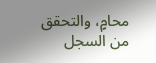محامٍ، والتحقق من السجل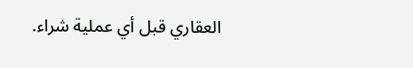العقاري قبل أي عملية شراء.